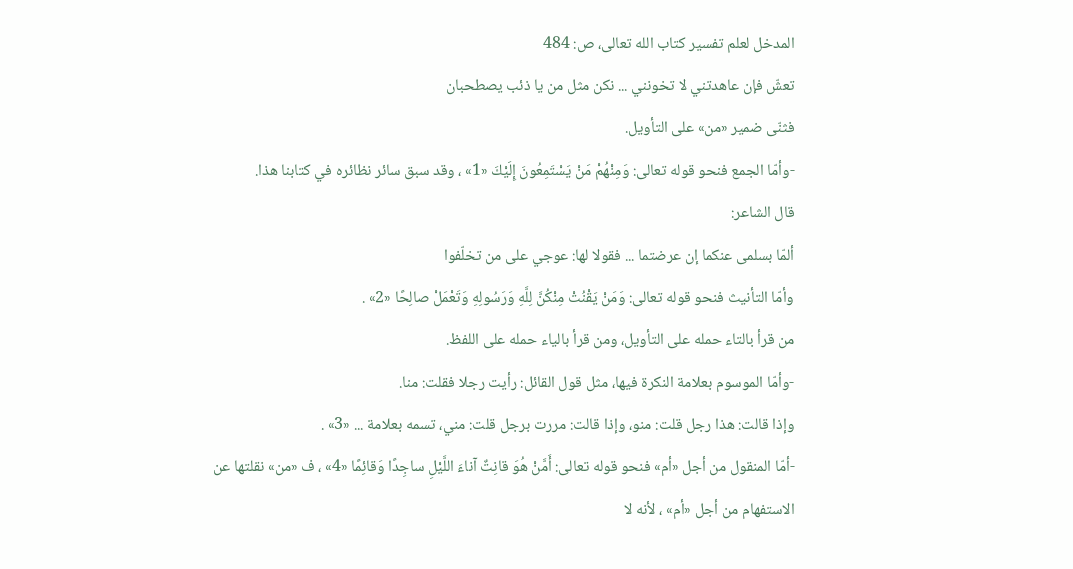المدخل لعلم تفسير كتاب الله تعالى، ص: 484
تعشّ فإن عاهدتني لا تخونني ... نكن مثل من يا ذئب يصطحبان
فثنّى ضمير «من» على التأويل.
-وأمّا الجمع فنحو قوله تعالى: وَمِنْهُمْ مَنْ يَسْتَمِعُونَ إِلَيْكَ «1» ، وقد سبق سائر نظائره في كتابنا هذا.
قال الشاعر:
ألمّا بسلمى عنكما إن عرضتما ... فقولا لها: عوجي على من تخلّفوا
وأمّا التأنيث فنحو قوله تعالى: وَمَنْ يَقْنُتْ مِنْكُنَّ لِلَّهِ وَرَسُولِهِ وَتَعْمَلْ صالِحًا «2» .
من قرأ بالتاء حمله على التأويل، ومن قرأ بالياء حمله على اللفظ.
-وأمّا الموسوم بعلامة النكرة فيها، مثل قول القائل: رأيت رجلا فقلت: منا.
وإذا قالت: هذا رجل قلت: منو، وإذا قالت: مررت برجل قلت: مني، تسمه بعلامة ... «3» .
-أمّا المنقول من أجل «أم» فنحو قوله تعالى: أَمَّنْ هُوَ قانِتٌ آناءَ اللَّيْلِ ساجِدًا وَقائِمًا «4» ، ف «من» نقلتها عن الاستفهام من أجل «أم» ، لأنه لا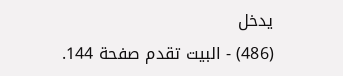يدخل
(486) - البيت تقدم صفحة 144.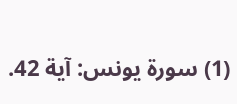(1) سورة يونس: آية 42.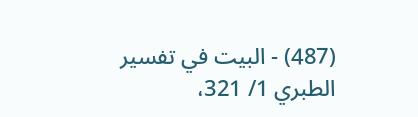(487) - البيت في تفسير الطبري 1/ 321،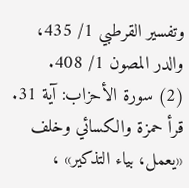وتفسير القرطبي 1/ 435، والدر المصون 1/ 408.
(2) سورة الأحزاب: آية 31.
قرأ حمزة والكسائي وخلف «يعمل، بياء التذكير» ،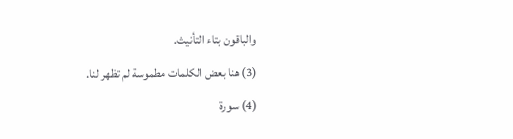والباقون بتاء التأنيث.
(3) هنا بعض الكلمات مطموسة لم تظهر لنا.
(4) سورة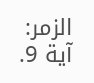الزمر: آية 9.